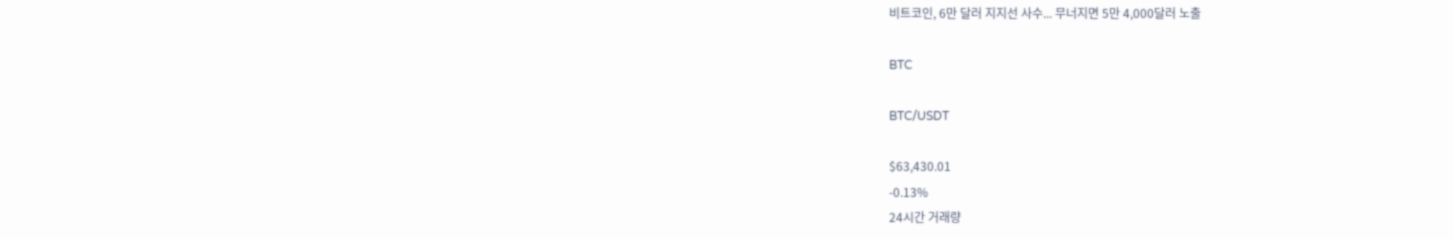비트코인, 6만 달러 지지선 사수... 무너지면 5만 4,000달러 노출

BTC

BTC/USDT

$63,430.01
-0.13%
24시간 거래량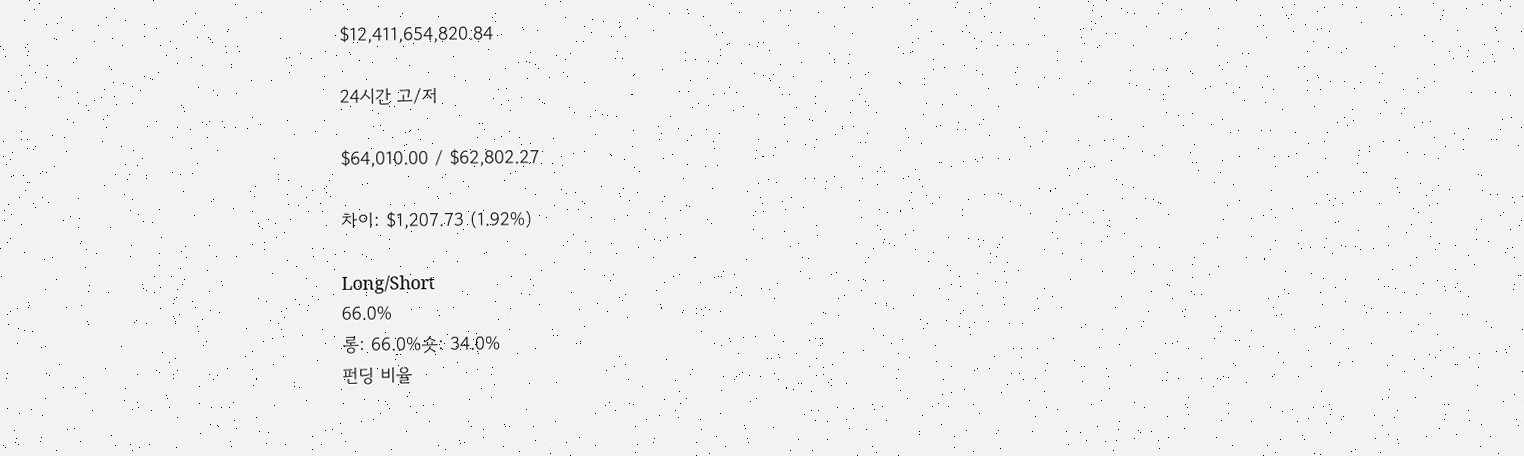$12,411,654,820.84

24시간 고/저

$64,010.00 / $62,802.27

차이: $1,207.73 (1.92%)

Long/Short
66.0%
롱: 66.0%숏: 34.0%
펀딩 비율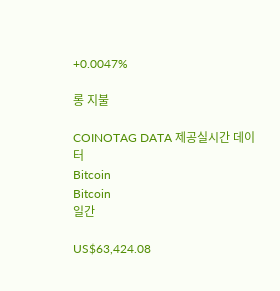+0.0047%

롱 지불

COINOTAG DATA 제공실시간 데이터
Bitcoin
Bitcoin
일간

US$63,424.08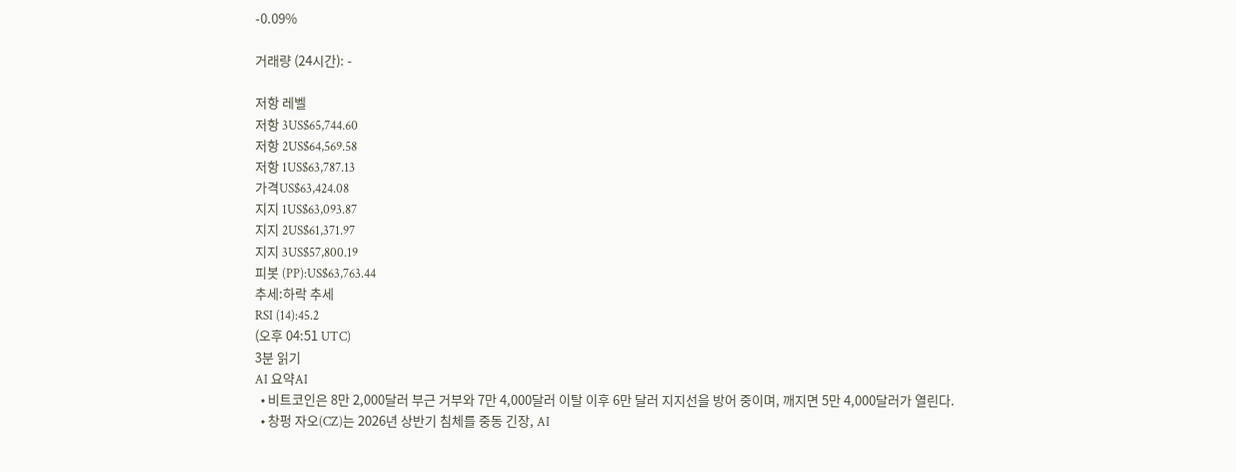-0.09%

거래량 (24시간): -

저항 레벨
저항 3US$65,744.60
저항 2US$64,569.58
저항 1US$63,787.13
가격US$63,424.08
지지 1US$63,093.87
지지 2US$61,371.97
지지 3US$57,800.19
피봇 (PP):US$63,763.44
추세:하락 추세
RSI (14):45.2
(오후 04:51 UTC)
3분 읽기
AI 요약AI
  • 비트코인은 8만 2,000달러 부근 거부와 7만 4,000달러 이탈 이후 6만 달러 지지선을 방어 중이며, 깨지면 5만 4,000달러가 열린다.
  • 창펑 자오(CZ)는 2026년 상반기 침체를 중동 긴장, AI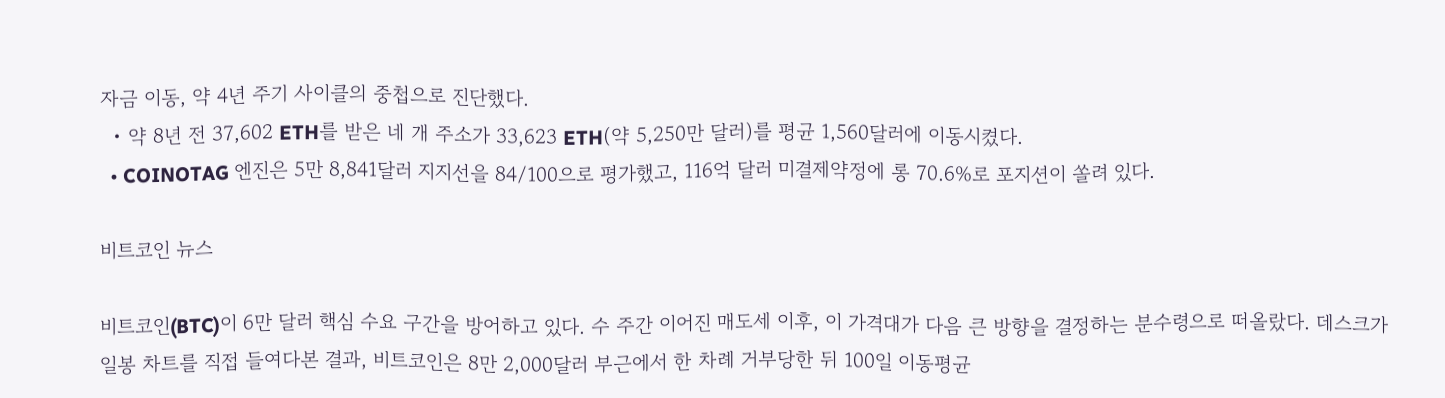자금 이동, 약 4년 주기 사이클의 중첩으로 진단했다.
  • 약 8년 전 37,602 ETH를 받은 네 개 주소가 33,623 ETH(약 5,250만 달러)를 평균 1,560달러에 이동시켰다.
  • COINOTAG 엔진은 5만 8,841달러 지지선을 84/100으로 평가했고, 116억 달러 미결제약정에 롱 70.6%로 포지션이 쏠려 있다.

비트코인 뉴스

비트코인(BTC)이 6만 달러 핵심 수요 구간을 방어하고 있다. 수 주간 이어진 매도세 이후, 이 가격대가 다음 큰 방향을 결정하는 분수령으로 떠올랐다. 데스크가 일봉 차트를 직접 들여다본 결과, 비트코인은 8만 2,000달러 부근에서 한 차례 거부당한 뒤 100일 이동평균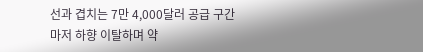선과 겹치는 7만 4,000달러 공급 구간마저 하향 이탈하며 약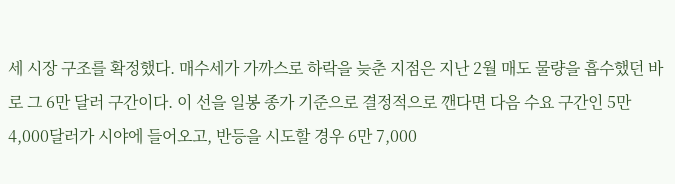세 시장 구조를 확정했다. 매수세가 가까스로 하락을 늦춘 지점은 지난 2월 매도 물량을 흡수했던 바로 그 6만 달러 구간이다. 이 선을 일봉 종가 기준으로 결정적으로 깬다면 다음 수요 구간인 5만 4,000달러가 시야에 들어오고, 반등을 시도할 경우 6만 7,000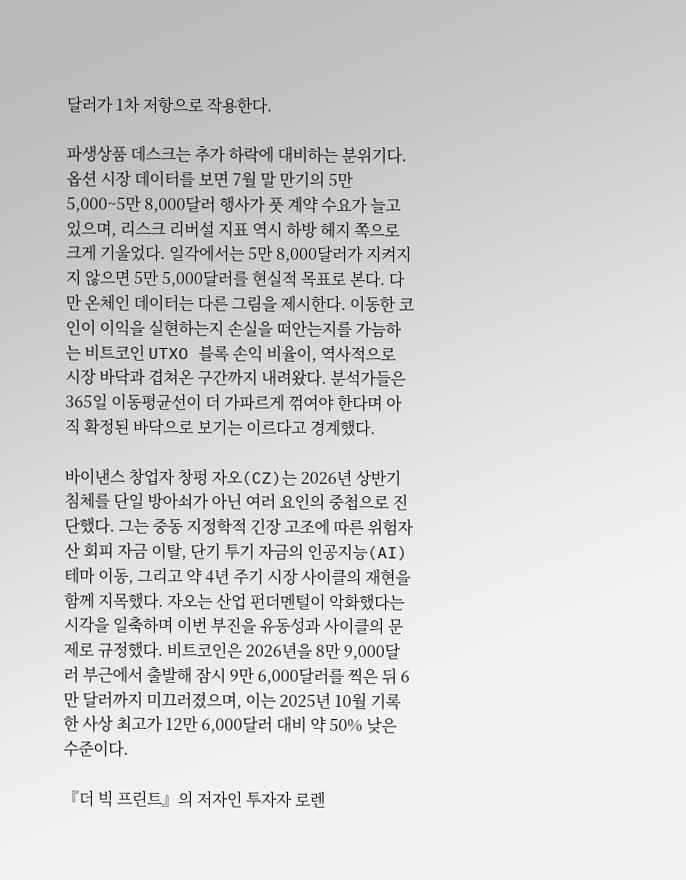달러가 1차 저항으로 작용한다.

파생상품 데스크는 추가 하락에 대비하는 분위기다. 옵션 시장 데이터를 보면 7월 말 만기의 5만 5,000~5만 8,000달러 행사가 풋 계약 수요가 늘고 있으며, 리스크 리버설 지표 역시 하방 헤지 쪽으로 크게 기울었다. 일각에서는 5만 8,000달러가 지켜지지 않으면 5만 5,000달러를 현실적 목표로 본다. 다만 온체인 데이터는 다른 그림을 제시한다. 이동한 코인이 이익을 실현하는지 손실을 떠안는지를 가늠하는 비트코인 UTXO 블록 손익 비율이, 역사적으로 시장 바닥과 겹쳐온 구간까지 내려왔다. 분석가들은 365일 이동평균선이 더 가파르게 꺾여야 한다며 아직 확정된 바닥으로 보기는 이르다고 경계했다.

바이낸스 창업자 창펑 자오(CZ)는 2026년 상반기 침체를 단일 방아쇠가 아닌 여러 요인의 중첩으로 진단했다. 그는 중동 지정학적 긴장 고조에 따른 위험자산 회피 자금 이탈, 단기 투기 자금의 인공지능(AI) 테마 이동, 그리고 약 4년 주기 시장 사이클의 재현을 함께 지목했다. 자오는 산업 펀더멘털이 악화했다는 시각을 일축하며 이번 부진을 유동성과 사이클의 문제로 규정했다. 비트코인은 2026년을 8만 9,000달러 부근에서 출발해 잠시 9만 6,000달러를 찍은 뒤 6만 달러까지 미끄러졌으며, 이는 2025년 10월 기록한 사상 최고가 12만 6,000달러 대비 약 50% 낮은 수준이다.

『더 빅 프린트』의 저자인 투자자 로렌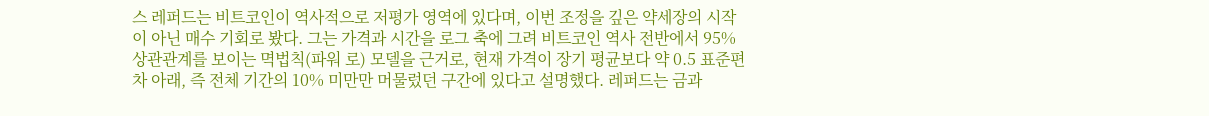스 레퍼드는 비트코인이 역사적으로 저평가 영역에 있다며, 이번 조정을 깊은 약세장의 시작이 아닌 매수 기회로 봤다. 그는 가격과 시간을 로그 축에 그려 비트코인 역사 전반에서 95% 상관관계를 보이는 멱법칙(파워 로) 모델을 근거로, 현재 가격이 장기 평균보다 약 0.5 표준편차 아래, 즉 전체 기간의 10% 미만만 머물렀던 구간에 있다고 설명했다. 레퍼드는 금과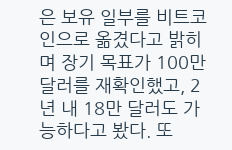은 보유 일부를 비트코인으로 옮겼다고 밝히며 장기 목표가 100만 달러를 재확인했고, 2년 내 18만 달러도 가능하다고 봤다. 또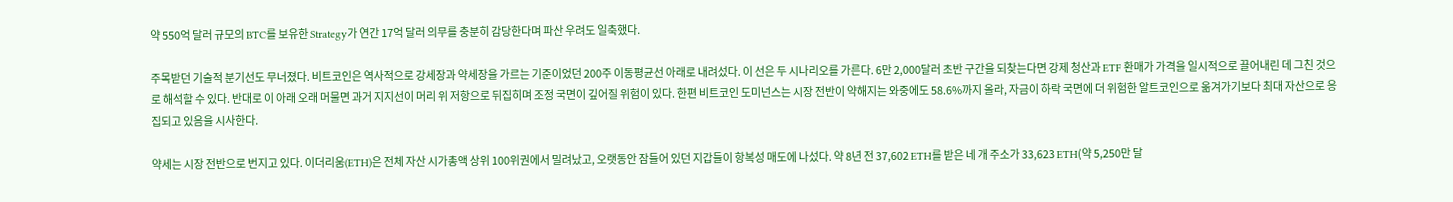약 550억 달러 규모의 BTC를 보유한 Strategy가 연간 17억 달러 의무를 충분히 감당한다며 파산 우려도 일축했다.

주목받던 기술적 분기선도 무너졌다. 비트코인은 역사적으로 강세장과 약세장을 가르는 기준이었던 200주 이동평균선 아래로 내려섰다. 이 선은 두 시나리오를 가른다. 6만 2,000달러 초반 구간을 되찾는다면 강제 청산과 ETF 환매가 가격을 일시적으로 끌어내린 데 그친 것으로 해석할 수 있다. 반대로 이 아래 오래 머물면 과거 지지선이 머리 위 저항으로 뒤집히며 조정 국면이 깊어질 위험이 있다. 한편 비트코인 도미넌스는 시장 전반이 약해지는 와중에도 58.6%까지 올라, 자금이 하락 국면에 더 위험한 알트코인으로 옮겨가기보다 최대 자산으로 응집되고 있음을 시사한다.

약세는 시장 전반으로 번지고 있다. 이더리움(ETH)은 전체 자산 시가총액 상위 100위권에서 밀려났고, 오랫동안 잠들어 있던 지갑들이 항복성 매도에 나섰다. 약 8년 전 37,602 ETH를 받은 네 개 주소가 33,623 ETH(약 5,250만 달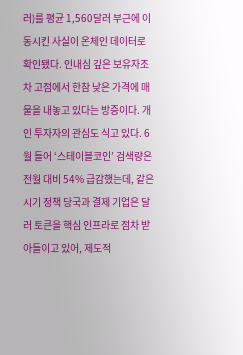러)를 평균 1,560달러 부근에 이동시킨 사실이 온체인 데이터로 확인됐다. 인내심 깊은 보유자조차 고점에서 한참 낮은 가격에 매물을 내놓고 있다는 방증이다. 개인 투자자의 관심도 식고 있다. 6월 들어 ‘스테이블코인’ 검색량은 전월 대비 54% 급감했는데, 같은 시기 정책 당국과 결제 기업은 달러 토큰을 핵심 인프라로 점차 받아들이고 있어, 제도적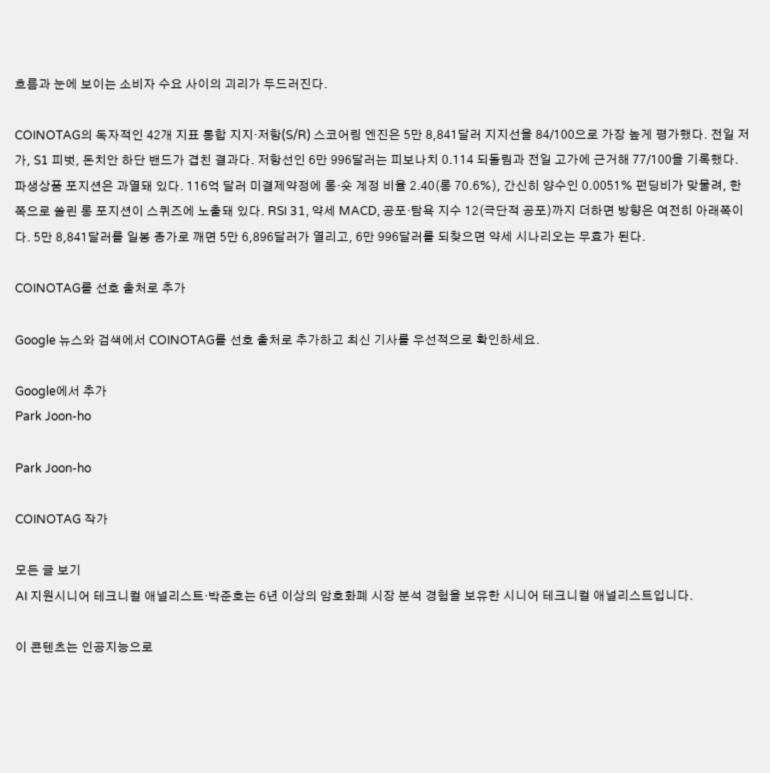흐름과 눈에 보이는 소비자 수요 사이의 괴리가 두드러진다.

COINOTAG의 독자적인 42개 지표 통합 지지·저항(S/R) 스코어링 엔진은 5만 8,841달러 지지선을 84/100으로 가장 높게 평가했다. 전일 저가, S1 피벗, 돈치안 하단 밴드가 겹친 결과다. 저항선인 6만 996달러는 피보나치 0.114 되돌림과 전일 고가에 근거해 77/100을 기록했다. 파생상품 포지션은 과열돼 있다. 116억 달러 미결제약정에 롱·숏 계정 비율 2.40(롱 70.6%), 간신히 양수인 0.0051% 펀딩비가 맞물려, 한쪽으로 쏠린 롱 포지션이 스퀴즈에 노출돼 있다. RSI 31, 약세 MACD, 공포·탐욕 지수 12(극단적 공포)까지 더하면 방향은 여전히 아래쪽이다. 5만 8,841달러를 일봉 종가로 깨면 5만 6,896달러가 열리고, 6만 996달러를 되찾으면 약세 시나리오는 무효가 된다.

COINOTAG를 선호 출처로 추가

Google 뉴스와 검색에서 COINOTAG를 선호 출처로 추가하고 최신 기사를 우선적으로 확인하세요.

Google에서 추가
Park Joon-ho

Park Joon-ho

COINOTAG 작가

모든 글 보기
AI 지원시니어 테크니컬 애널리스트·박준호는 6년 이상의 암호화폐 시장 분석 경험을 보유한 시니어 테크니컬 애널리스트입니다.

이 콘텐츠는 인공지능으로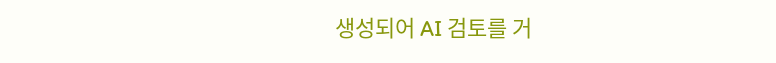생성되어 AI 검토를 거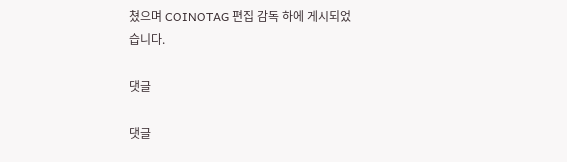쳤으며 COINOTAG 편집 감독 하에 게시되었습니다.

댓글

댓글